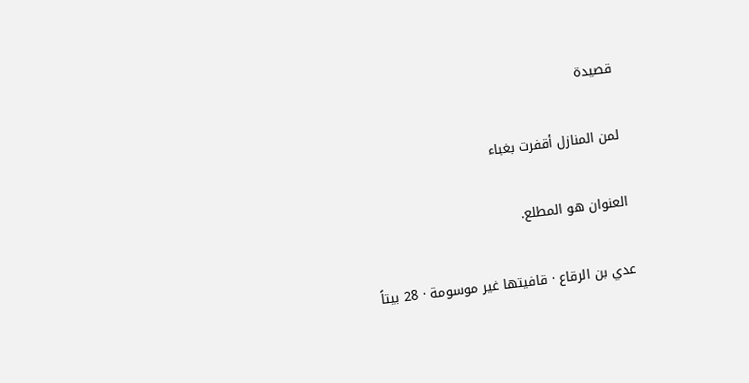قصيدة

لمن المنازل أقفرت بغباء

العنوان هو المطلع.

عدي بن الرقاع · قافيتها غير موسومة · 28 بيتاً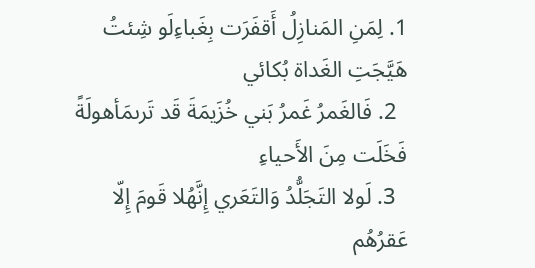1. لِمَنِ المَنازِلُ أَقفَرَت بِغَباءِلَو شِئتُ هَيَّجَتِ الغَداة بُكائي
  2. فَالغَمرُ غَمرُ بَني خُزَيمَةَ قَد تَرىمَأهولَةً فَخَلَت مِنَ الأَحياءِ
  3. لَولا التَجَلُّدُ وَالتَعَري إِنَّهُلا قَومَ إِلّا عَقرُهُم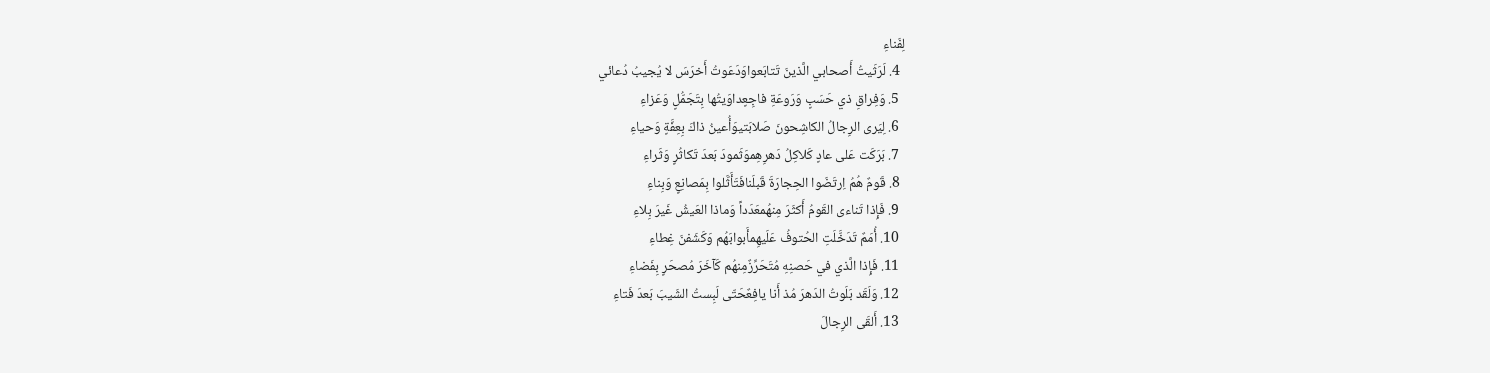لِفَناءِ
  4. لَرَثَيتُ أَصحابي الَّذينَ تَتابَعواوَدَعَوتُ أَخرَسَ لا يُجيبُ دُعائي
  5. وَفِراقِ ذي حَسَبٍ وَرَوعَةِ فاجِعٍداوَيتُها بِتَجَمُّلٍ وَعَزاءِ
  6. لِيَرى الرِجالُ الكاشِحونَ صَلابَتيوَأُعينُ ذاكَ بِعِفَّةٍ وَحياءِ
  7. بَرَكَت عَلى عادٍ كَلاكِلُ دَهرِهِموَثَمودَ بَعدَ تَكاثُرٍ وَثَراءِ
  8. قَومٌ هُمُ اِرتَضَوا الحِجارَةَ قَبلَنافَتَأَثَّلوا بِمَصانِعٍ وَبِناءِ
  9. فَإِذا تَناءى القَومُ أَكثَرَ مِنهُمعَدَداً وَماذا العَيشُ غَيرَ بِلاءِ
  10. أُمَمٌ تَدَخَّلَتِ الحُتوفُ عَلَيهِمأَبوابَهُم وَكَشَفنَ غِطاءِ
  11. فَإِذا الَّذي في حَصنِهِ مُتَحَرِّزٌمِنهُم كَآخَرَ مُصحَرٍ بِفَضاءِ
  12. وَلَقَد بَلَوتُ الدَهرَ مُذ أَنا يافِعٌحَتّى لَبِستُ الشَيبَ بَعدَ فَتاءِ
  13. أَلقَى الرِجالَ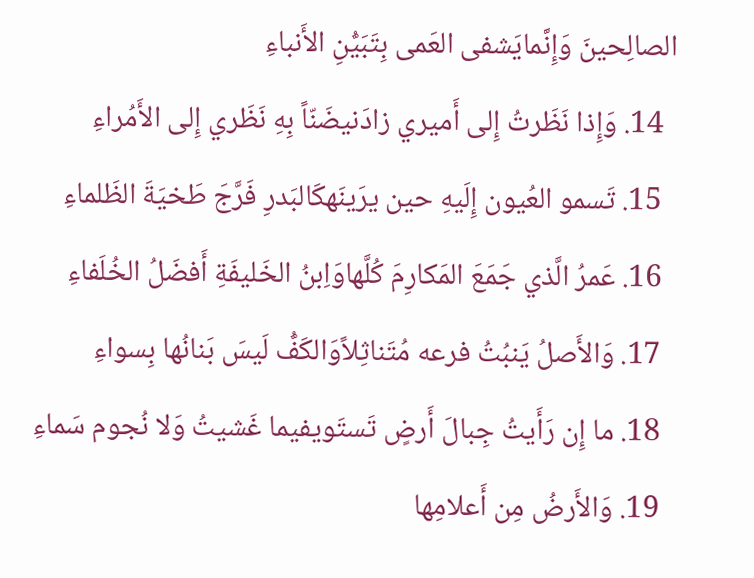الصالِحينَ وَإِنَّمايَشفى العَمى بِتَبَيُّنِ الأَنباءِ
  14. وَإِذا نَظَرتُ إِلى أَميري زادَنيضَنّاً بِهِ نَظَري إِلى الأَمُراءِ
  15. تَسمو العُيون إِلَيهِ حين يرَينَهكَالبَدرِ فَرَّجَ طَخيَةَ الظَلماءِ
  16. عَمرُ الَّذي جَمَعَ المَكارِمَ كُلَّهاوَاِبنُ الخَليفَةِ أَفضَلُ الخُلَفاءِ
  17. وَالأَصلُ يَنبُتُ فرعه مُتَناثِلاًوَالكَفُّ لَيسَ بَنانُها بِسواءِ
  18. ما إِن رَأَيتُ جِبالَ أَرضٍ تَستَويفيما غَشيتُ وَلا نُجوم سَماءِ
  19. وَالأَرضُ مِن أَعلامِها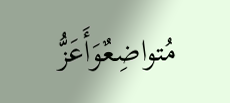مُتواضِعٌوَأَعَزُّ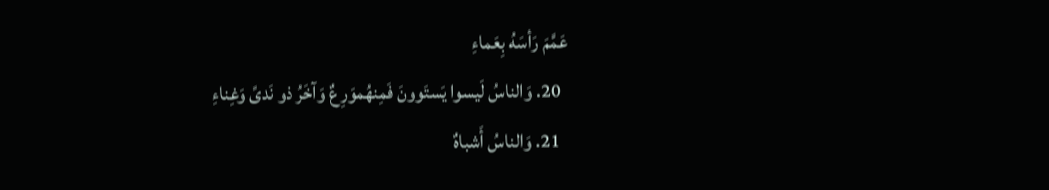عَمَّمَ رَأسَهُ بِعَماءِ
  20. وَالناسُ لَيسوا يَستَوونَ فَمِنهُموَرِعٌ وَآخَرُ ذو نَدىً وَغِناءِ
  21. وَالناسُ أَشباهٌ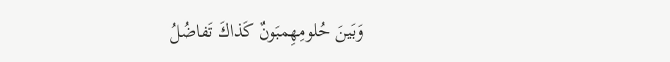وَبَينَ حُلومِهِمبَونٌ كَذاكَ تَفاضُلُ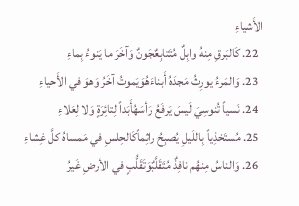الأَشياءِ
  22. كَالبَرقِ مِنهُ وابِلٌ مُتَتابِعٌجَونٌ وَآخَرَ ما يَنوءُ بِماءِ
  23. وَالمَرءُ يورِثُ مَجدَهُ أَبناءَهُوَيَموتُ آخَرُ وَهوَ في الأَحياءِ
  24. نَسياً تُنوسِيَ لَيسَ يَرفَعُ رَأسَهُأَبَداً لِتائِرَةٍ وَلا لِعَلاءِ
  25. مُستَخذِياً بِاللَيلِ يُصبِحُ راثِماًكَالحِلسِ في مَمساهُ كلَّ غِشاءِ
  26. وَالناسُ مِنهُم نافِذٌ مُتَقَلَّبٌوَتَقَلُّبٍ في الأرضِ غَيرُ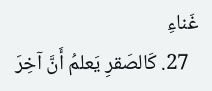غَناءِ
  27. كَالصَقرِ يَعلمُ أَنَّ آخِرَ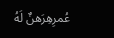عُمرِهِرَهنٌ لَهُ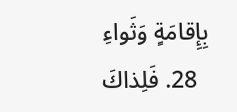بِإِقامَةٍ وَثَواءِ
  28. فَلِذاكَ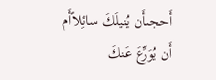أَحجىأَن يُنيلَكَ سائِلاًأَم أَن يُوَرِّعَ عَنكَ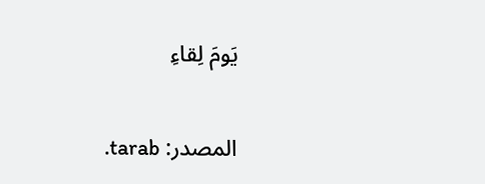يَومَ لِقاءِ

المصدر: tarab.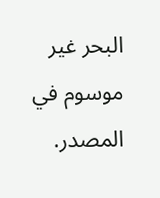البحر غير موسوم في المصدر.